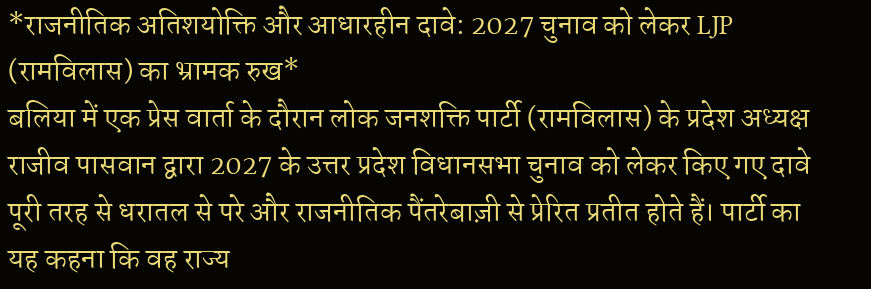*राजनीतिक अतिशयोक्ति और आधारहीन दावे: 2027 चुनाव को लेकर LJP (रामविलास) का भ्रामक रुख*
बलिया में एक प्रेस वार्ता के दौरान लोक जनशक्ति पार्टी (रामविलास) के प्रदेश अध्यक्ष राजीव पासवान द्वारा 2027 के उत्तर प्रदेश विधानसभा चुनाव को लेकर किए गए दावे पूरी तरह से धरातल से परे और राजनीतिक पैंतरेबाज़ी से प्रेरित प्रतीत होते हैं। पार्टी का यह कहना कि वह राज्य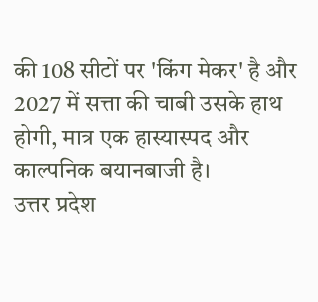की 108 सीटों पर 'किंग मेकर' है और 2027 में सत्ता की चाबी उसके हाथ होगी, मात्र एक हास्यास्पद और काल्पनिक बयानबाजी है।
उत्तर प्रदेश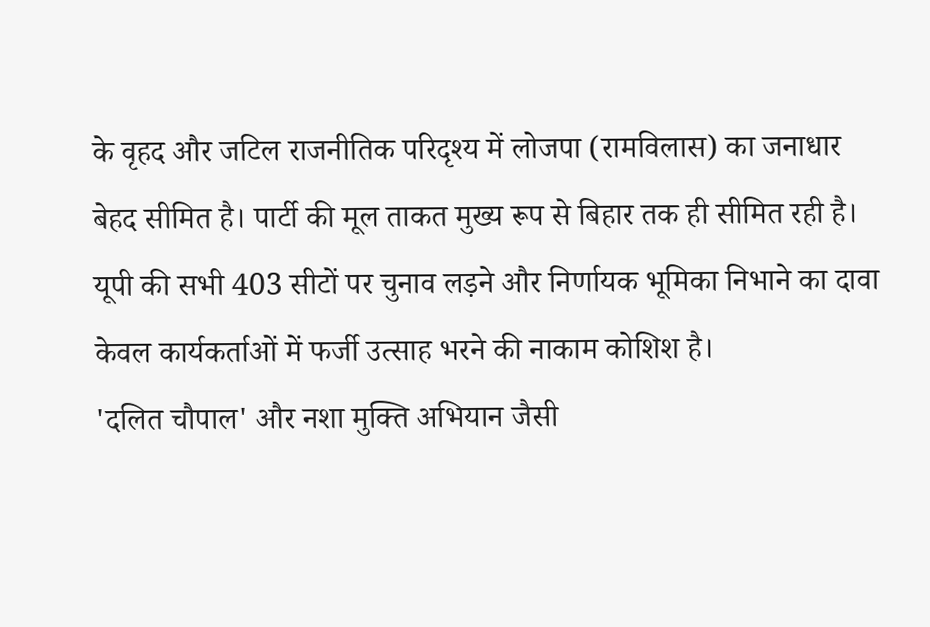के वृहद और जटिल राजनीतिक परिदृश्य में लोजपा (रामविलास) का जनाधार बेहद सीमित है। पार्टी की मूल ताकत मुख्य रूप से बिहार तक ही सीमित रही है। यूपी की सभी 403 सीटों पर चुनाव लड़ने और निर्णायक भूमिका निभाने का दावा केवल कार्यकर्ताओं में फर्जी उत्साह भरने की नाकाम कोशिश है।
'दलित चौपाल' और नशा मुक्ति अभियान जैसी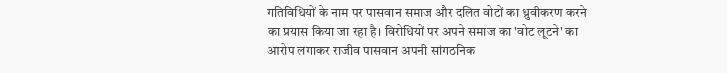गतिविधियों के नाम पर पासवान समाज और दलित वोटों का ध्रुवीकरण करने का प्रयास किया जा रहा है। विरोधियों पर अपने समाज का 'वोट लूटने' का आरोप लगाकर राजीव पासवान अपनी सांगठनिक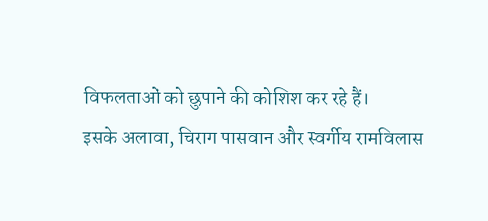विफलताओं को छुपाने की कोशिश कर रहे हैं।
इसके अलावा, चिराग पासवान और स्वर्गीय रामविलास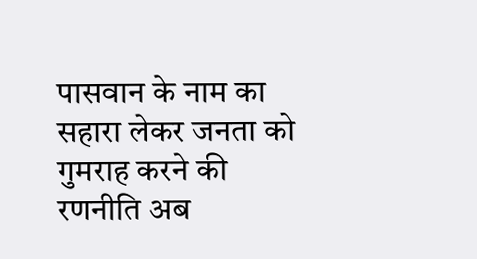पासवान के नाम का सहारा लेकर जनता को गुमराह करने की रणनीति अब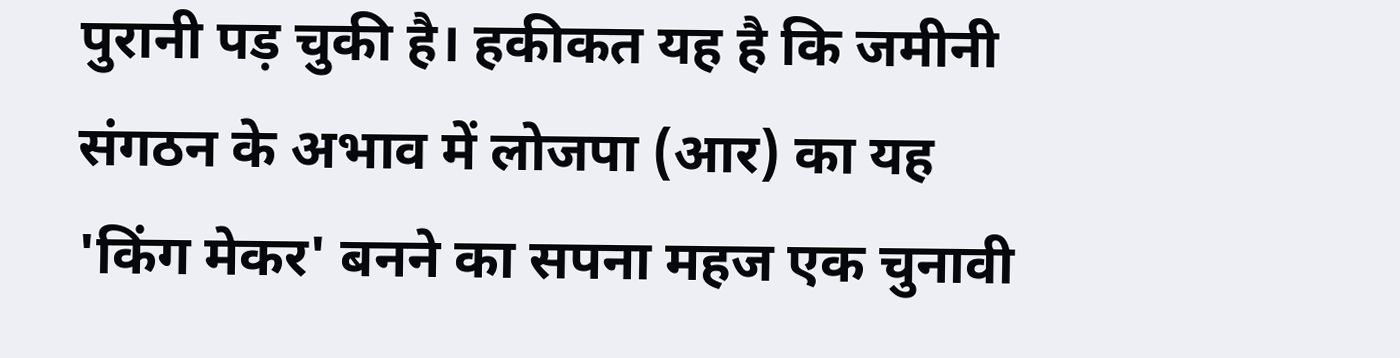पुरानी पड़ चुकी है। हकीकत यह है कि जमीनी संगठन के अभाव में लोजपा (आर) का यह 'किंग मेकर' बनने का सपना महज एक चुनावी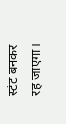स्टंट बनकर रह जाएगा।